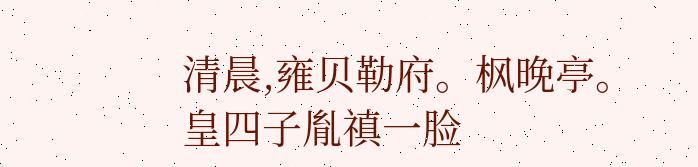清晨,雍贝勒府。枫晚亭。
皇四子胤禛一脸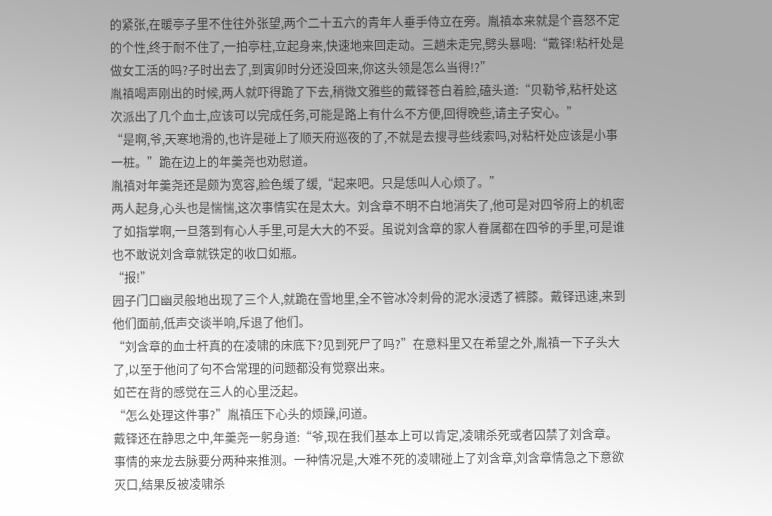的紧张,在暖亭子里不住往外张望,两个二十五六的青年人垂手侍立在旁。胤禛本来就是个喜怒不定的个性,终于耐不住了,一拍亭柱,立起身来,快速地来回走动。三趟未走完,劈头暴喝:“戴铎!粘杆处是做女工活的吗?子时出去了,到寅卯时分还没回来,你这头领是怎么当得!?”
胤禛喝声刚出的时候,两人就吓得跪了下去,稍微文雅些的戴铎苍白着脸,磕头道:“贝勒爷,粘杆处这次派出了几个血士,应该可以完成任务,可能是路上有什么不方便,回得晚些,请主子安心。”
“是啊,爷,天寒地滑的,也许是碰上了顺天府巡夜的了,不就是去搜寻些线索吗,对粘杆处应该是小事一桩。”跪在边上的年羹尧也劝慰道。
胤禛对年羹尧还是颇为宽容,脸色缓了缓,“起来吧。只是恁叫人心烦了。”
两人起身,心头也是惴惴,这次事情实在是太大。刘含章不明不白地消失了,他可是对四爷府上的机密了如指掌啊,一旦落到有心人手里,可是大大的不妥。虽说刘含章的家人眷属都在四爷的手里,可是谁也不敢说刘含章就铁定的收口如瓶。
“报!”
园子门口幽灵般地出现了三个人,就跪在雪地里,全不管冰冷刺骨的泥水浸透了裤膝。戴铎迅速,来到他们面前,低声交谈半响,斥退了他们。
“刘含章的血士杆真的在凌啸的床底下?见到死尸了吗?”在意料里又在希望之外,胤禛一下子头大了,以至于他问了句不合常理的问题都没有觉察出来。
如芒在背的感觉在三人的心里泛起。
“怎么处理这件事?”胤禛压下心头的烦躁,问道。
戴铎还在静思之中,年羹尧一躬身道:“爷,现在我们基本上可以肯定,凌啸杀死或者囚禁了刘含章。事情的来龙去脉要分两种来推测。一种情况是,大难不死的凌啸碰上了刘含章,刘含章情急之下意欲灭口,结果反被凌啸杀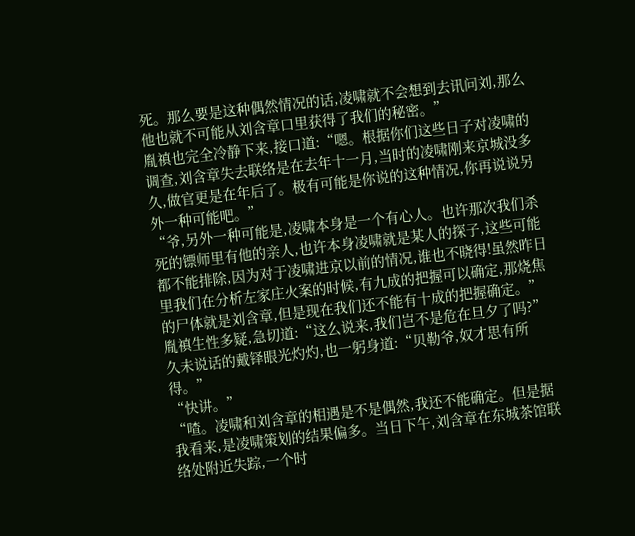死。那么要是这种偶然情况的话,凌啸就不会想到去讯问刘,那么他也就不可能从刘含章口里获得了我们的秘密。”
胤禛也完全冷静下来,接口道:“嗯。根据你们这些日子对凌啸的调查,刘含章失去联络是在去年十一月,当时的凌啸刚来京城没多久,做官更是在年后了。极有可能是你说的这种情况,你再说说另外一种可能吧。”
“爷,另外一种可能是,凌啸本身是一个有心人。也许那次我们杀死的镖师里有他的亲人,也许本身凌啸就是某人的探子,这些可能都不能排除,因为对于凌啸进京以前的情况,谁也不晓得!虽然昨日里我们在分析左家庄火案的时候,有九成的把握可以确定,那烧焦的尸体就是刘含章,但是现在我们还不能有十成的把握确定。”
胤禛生性多疑,急切道:“这么说来,我们岂不是危在旦夕了吗?”
久未说话的戴铎眼光灼灼,也一躬身道:“贝勒爷,奴才思有所得。”
“快讲。”
“喳。凌啸和刘含章的相遇是不是偶然,我还不能确定。但是据我看来,是凌啸策划的结果偏多。当日下午,刘含章在东城茶馆联络处附近失踪,一个时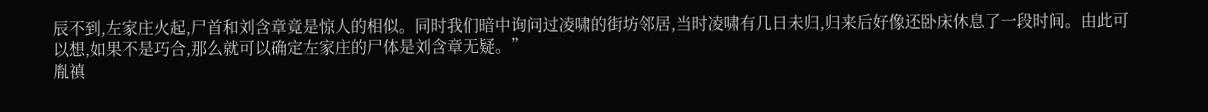辰不到,左家庄火起,尸首和刘含章竟是惊人的相似。同时我们暗中询问过凌啸的街坊邻居,当时凌啸有几日未归,归来后好像还卧床休息了一段时间。由此可以想,如果不是巧合,那么就可以确定左家庄的尸体是刘含章无疑。”
胤禛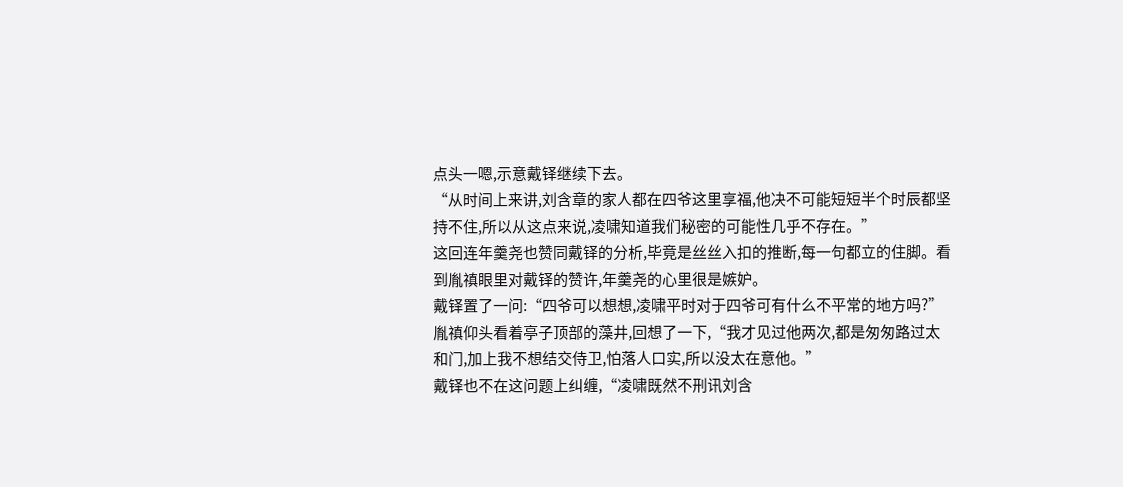点头一嗯,示意戴铎继续下去。
“从时间上来讲,刘含章的家人都在四爷这里享福,他决不可能短短半个时辰都坚持不住,所以从这点来说,凌啸知道我们秘密的可能性几乎不存在。”
这回连年羹尧也赞同戴铎的分析,毕竟是丝丝入扣的推断,每一句都立的住脚。看到胤禛眼里对戴铎的赞许,年羹尧的心里很是嫉妒。
戴铎置了一问:“四爷可以想想,凌啸平时对于四爷可有什么不平常的地方吗?”
胤禛仰头看着亭子顶部的藻井,回想了一下,“我才见过他两次,都是匆匆路过太和门,加上我不想结交侍卫,怕落人口实,所以没太在意他。”
戴铎也不在这问题上纠缠,“凌啸既然不刑讯刘含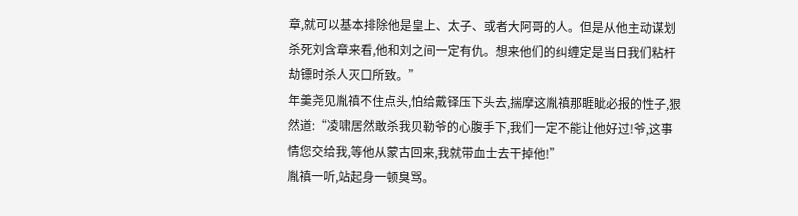章,就可以基本排除他是皇上、太子、或者大阿哥的人。但是从他主动谋划杀死刘含章来看,他和刘之间一定有仇。想来他们的纠缠定是当日我们粘杆劫镖时杀人灭口所致。”
年羹尧见胤禛不住点头,怕给戴铎压下头去,揣摩这胤禛那睚眦必报的性子,狠然道:“凌啸居然敢杀我贝勒爷的心腹手下,我们一定不能让他好过!爷,这事情您交给我,等他从蒙古回来,我就带血士去干掉他!”
胤禛一听,站起身一顿臭骂。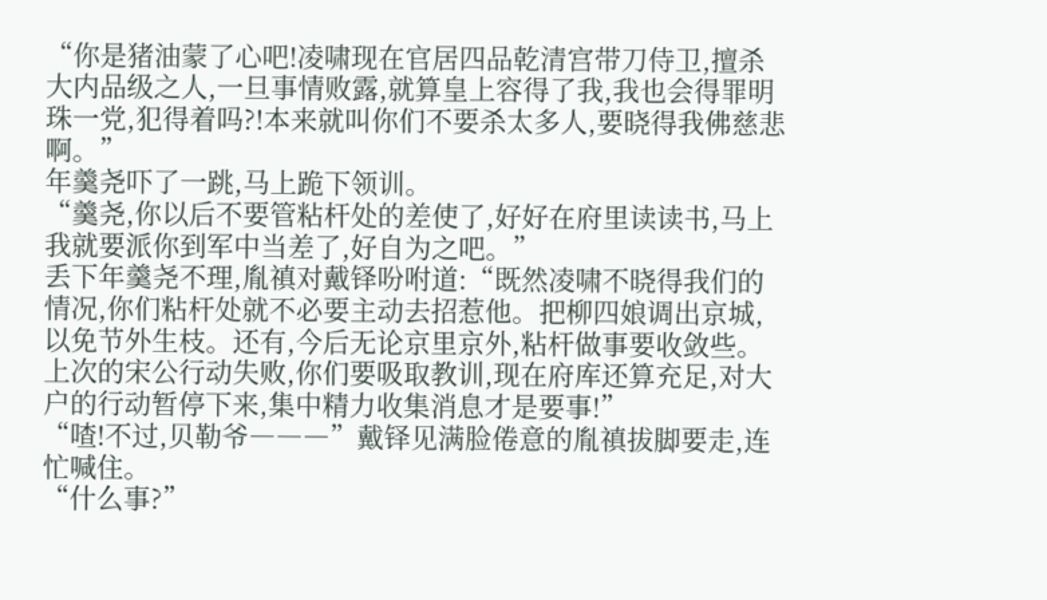“你是猪油蒙了心吧!凌啸现在官居四品乾清宫带刀侍卫,擅杀大内品级之人,一旦事情败露,就算皇上容得了我,我也会得罪明珠一党,犯得着吗?!本来就叫你们不要杀太多人,要晓得我佛慈悲啊。”
年羹尧吓了一跳,马上跪下领训。
“羹尧,你以后不要管粘杆处的差使了,好好在府里读读书,马上我就要派你到军中当差了,好自为之吧。”
丢下年羹尧不理,胤禛对戴铎吩咐道:“既然凌啸不晓得我们的情况,你们粘杆处就不必要主动去招惹他。把柳四娘调出京城,以免节外生枝。还有,今后无论京里京外,粘杆做事要收敛些。上次的宋公行动失败,你们要吸取教训,现在府库还算充足,对大户的行动暂停下来,集中精力收集消息才是要事!”
“喳!不过,贝勒爷―――”戴铎见满脸倦意的胤禛拔脚要走,连忙喊住。
“什么事?”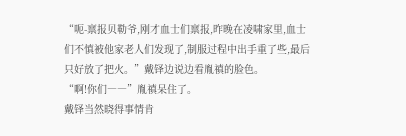“呃-禀报贝勒爷,刚才血士们禀报,昨晚在凌啸家里,血士们不慎被他家老人们发现了,制服过程中出手重了些,最后只好放了把火。”戴铎边说边看胤禛的脸色。
“啊!你们――”胤禛呆住了。
戴铎当然晓得事情肯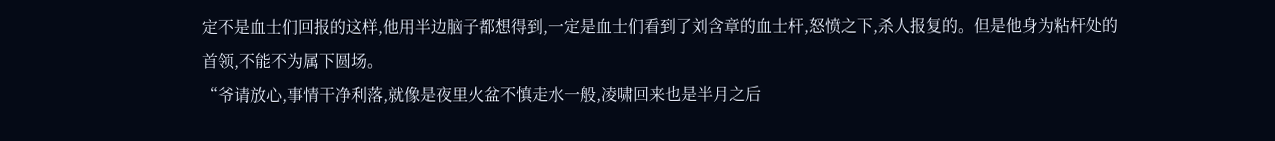定不是血士们回报的这样,他用半边脑子都想得到,一定是血士们看到了刘含章的血士杆,怒愤之下,杀人报复的。但是他身为粘杆处的首领,不能不为属下圆场。
“爷请放心,事情干净利落,就像是夜里火盆不慎走水一般,凌啸回来也是半月之后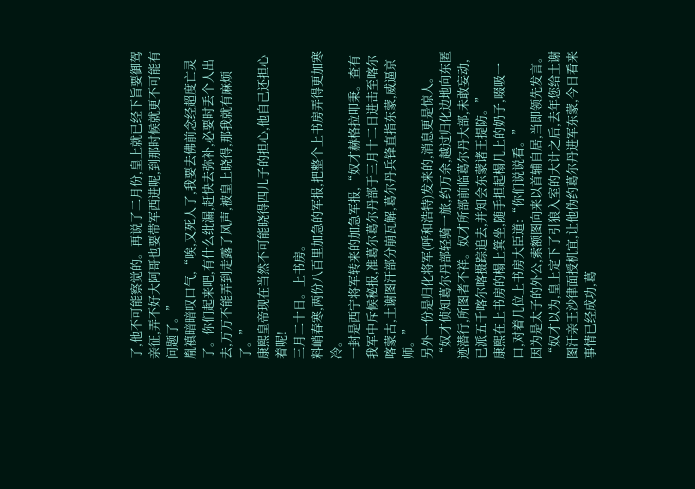了,他不可能察觉的。再说了二月份,皇上就已经下旨要御驾亲征,弄不好大阿哥也要带军西进呢,到那时候就更不可能有问题了。”
胤禛暗暗叹口气,“唉,又死人了,我要去佛前念经超度亡灵了。你们起来吧,有什么纰漏,赶快去弥补,必要时丢个人出去,万万不能弄到走露了风声,被皇上晓得,那我就有麻烦了。”
康熙皇帝现在当然不可能晓得四儿子的担心,他自己还担心着呢!
三月二十日。上书房。
料峭春寒,两份八百里加急的军报,把整个上书房弄得更加寒冷。
一封是西宁将军转来的加急军报,“奴才赫格拉叩秉。查有我军中斥候秘报,准葛尔葛尔丹部于三月十二日进击至喀尔喀蒙古,土谢图汗部分崩瓦解,葛尔丹兵锋直指东蒙,威逼京师。”
另外一份是归化将军(呼和浩特)发来的,消息更是惊人。“奴才侦知葛尔丹部轻骑一旅,约万余,越过归化边地向东匿迹潜行,所图者不祥。奴才所部前临葛尔丹大部,未敢妄动,已派五千喀尔喀摄踪追去,并知会东蒙诸王提防。”
康熙在上书房的榻上箕坐,随手担起榻几上的奶子,啜吸一口,对着几位上书房大臣道:“你们说说看。”
因为是太子的外公,索额图向来以首辅自居,当即领先发言。
“奴才以为,皇上定下了引狼入室的大计之后,去年您给土谢图汗亲王沙律面授机宜,让他伪约葛尔丹进军东蒙,今日看来事情已经成功,葛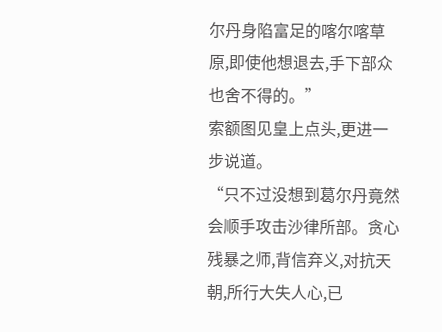尔丹身陷富足的喀尔喀草原,即使他想退去,手下部众也舍不得的。”
索额图见皇上点头,更进一步说道。
“只不过没想到葛尔丹竟然会顺手攻击沙律所部。贪心残暴之师,背信弃义,对抗天朝,所行大失人心,已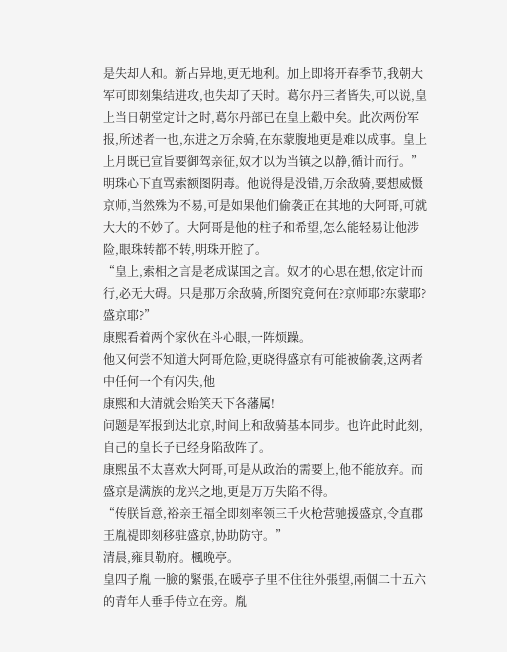是失却人和。新占异地,更无地利。加上即将开春季节,我朝大军可即刻集结进攻,也失却了天时。葛尔丹三者皆失,可以说,皇上当日朝堂定计之时,葛尔丹部已在皇上觳中矣。此次两份军报,所述者一也,东进之万余骑,在东蒙腹地更是难以成事。皇上上月既已宣旨要御驾亲征,奴才以为当镇之以静,循计而行。”
明珠心下直骂索额图阴毒。他说得是没错,万余敌骑,要想威慑京师,当然殊为不易,可是如果他们偷袭正在其地的大阿哥,可就大大的不妙了。大阿哥是他的柱子和希望,怎么能轻易让他涉险,眼珠转都不转,明珠开腔了。
“皇上,索相之言是老成谋国之言。奴才的心思在想,依定计而行,必无大碍。只是那万余敌骑,所图究竟何在?京师耶?东蒙耶?盛京耶?”
康熙看着两个家伙在斗心眼,一阵烦躁。
他又何尝不知道大阿哥危险,更晓得盛京有可能被偷袭,这两者中任何一个有闪失,他
康熙和大清就会贻笑天下各藩属!
问题是军报到达北京,时间上和敌骑基本同步。也许此时此刻,自己的皇长子已经身陷敌阵了。
康熙虽不太喜欢大阿哥,可是从政治的需要上,他不能放弃。而盛京是满族的龙兴之地,更是万万失陷不得。
“传朕旨意,裕亲王福全即刻率领三千火枪营驰援盛京,令直郡王胤禔即刻移驻盛京,协助防守。”
清晨,雍貝勒府。楓晚亭。
皇四子胤 一臉的緊張,在暖亭子里不住往外張望,兩個二十五六的青年人垂手侍立在旁。胤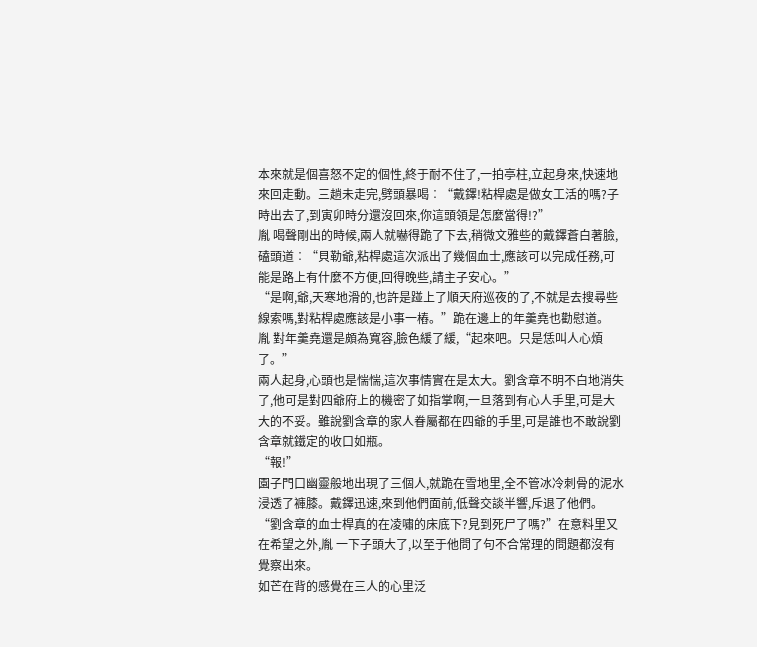本來就是個喜怒不定的個性,終于耐不住了,一拍亭柱,立起身來,快速地來回走動。三趟未走完,劈頭暴喝︰“戴鐸!粘桿處是做女工活的嗎?子時出去了,到寅卯時分還沒回來,你這頭領是怎麼當得!?”
胤 喝聲剛出的時候,兩人就嚇得跪了下去,稍微文雅些的戴鐸蒼白著臉,磕頭道︰“貝勒爺,粘桿處這次派出了幾個血士,應該可以完成任務,可能是路上有什麼不方便,回得晚些,請主子安心。”
“是啊,爺,天寒地滑的,也許是踫上了順天府巡夜的了,不就是去搜尋些線索嗎,對粘桿處應該是小事一樁。”跪在邊上的年羹堯也勸慰道。
胤 對年羹堯還是頗為寬容,臉色緩了緩,“起來吧。只是恁叫人心煩了。”
兩人起身,心頭也是惴惴,這次事情實在是太大。劉含章不明不白地消失了,他可是對四爺府上的機密了如指掌啊,一旦落到有心人手里,可是大大的不妥。雖說劉含章的家人眷屬都在四爺的手里,可是誰也不敢說劉含章就鐵定的收口如瓶。
“報!”
園子門口幽靈般地出現了三個人,就跪在雪地里,全不管冰冷刺骨的泥水浸透了褲膝。戴鐸迅速,來到他們面前,低聲交談半響,斥退了他們。
“劉含章的血士桿真的在凌嘯的床底下?見到死尸了嗎?”在意料里又在希望之外,胤 一下子頭大了,以至于他問了句不合常理的問題都沒有覺察出來。
如芒在背的感覺在三人的心里泛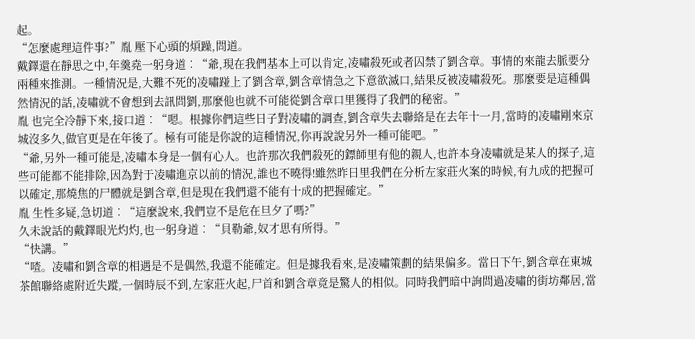起。
“怎麼處理這件事?”胤 壓下心頭的煩躁,問道。
戴鐸還在靜思之中,年羹堯一躬身道︰“爺,現在我們基本上可以肯定,凌嘯殺死或者囚禁了劉含章。事情的來龍去脈要分兩種來推測。一種情況是,大難不死的凌嘯踫上了劉含章,劉含章情急之下意欲滅口,結果反被凌嘯殺死。那麼要是這種偶然情況的話,凌嘯就不會想到去訊問劉,那麼他也就不可能從劉含章口里獲得了我們的秘密。”
胤 也完全冷靜下來,接口道︰“嗯。根據你們這些日子對凌嘯的調查,劉含章失去聯絡是在去年十一月,當時的凌嘯剛來京城沒多久,做官更是在年後了。極有可能是你說的這種情況,你再說說另外一種可能吧。”
“爺,另外一種可能是,凌嘯本身是一個有心人。也許那次我們殺死的鏢師里有他的親人,也許本身凌嘯就是某人的探子,這些可能都不能排除,因為對于凌嘯進京以前的情況,誰也不曉得!雖然昨日里我們在分析左家莊火案的時候,有九成的把握可以確定,那燒焦的尸體就是劉含章,但是現在我們還不能有十成的把握確定。”
胤 生性多疑,急切道︰“這麼說來,我們豈不是危在旦夕了嗎?”
久未說話的戴鐸眼光灼灼,也一躬身道︰“貝勒爺,奴才思有所得。”
“快講。”
“喳。凌嘯和劉含章的相遇是不是偶然,我還不能確定。但是據我看來,是凌嘯策劃的結果偏多。當日下午,劉含章在東城茶館聯絡處附近失蹤,一個時辰不到,左家莊火起,尸首和劉含章竟是驚人的相似。同時我們暗中詢問過凌嘯的街坊鄰居,當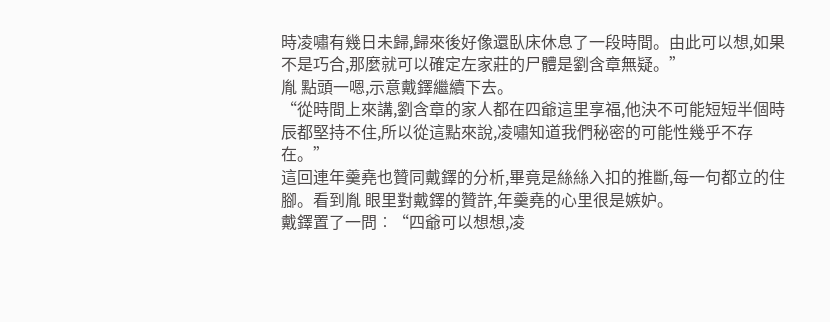時凌嘯有幾日未歸,歸來後好像還臥床休息了一段時間。由此可以想,如果不是巧合,那麼就可以確定左家莊的尸體是劉含章無疑。”
胤 點頭一嗯,示意戴鐸繼續下去。
“從時間上來講,劉含章的家人都在四爺這里享福,他決不可能短短半個時辰都堅持不住,所以從這點來說,凌嘯知道我們秘密的可能性幾乎不存在。”
這回連年羹堯也贊同戴鐸的分析,畢竟是絲絲入扣的推斷,每一句都立的住腳。看到胤 眼里對戴鐸的贊許,年羹堯的心里很是嫉妒。
戴鐸置了一問︰“四爺可以想想,凌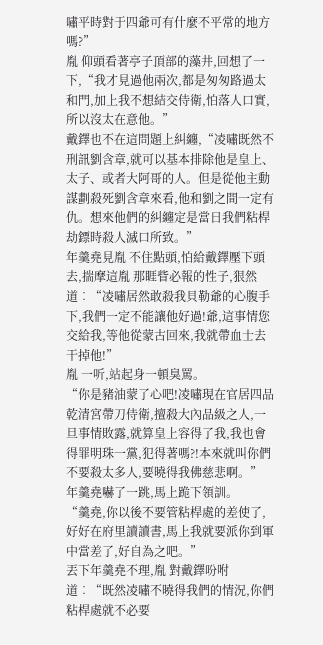嘯平時對于四爺可有什麼不平常的地方嗎?”
胤 仰頭看著亭子頂部的藻井,回想了一下,“我才見過他兩次,都是匆匆路過太和門,加上我不想結交侍衛,怕落人口實,所以沒太在意他。”
戴鐸也不在這問題上糾纏,“凌嘯既然不刑訊劉含章,就可以基本排除他是皇上、太子、或者大阿哥的人。但是從他主動謀劃殺死劉含章來看,他和劉之間一定有仇。想來他們的糾纏定是當日我們粘桿劫鏢時殺人滅口所致。”
年羹堯見胤 不住點頭,怕給戴鐸壓下頭去,揣摩這胤 那睚眥必報的性子,狠然道︰“凌嘯居然敢殺我貝勒爺的心腹手下,我們一定不能讓他好過!爺,這事情您交給我,等他從蒙古回來,我就帶血士去干掉他!”
胤 一听,站起身一頓臭罵。
“你是豬油蒙了心吧!凌嘯現在官居四品乾清宮帶刀侍衛,擅殺大內品級之人,一旦事情敗露,就算皇上容得了我,我也會得罪明珠一黨,犯得著嗎?!本來就叫你們不要殺太多人,要曉得我佛慈悲啊。”
年羹堯嚇了一跳,馬上跪下領訓。
“羹堯,你以後不要管粘桿處的差使了,好好在府里讀讀書,馬上我就要派你到軍中當差了,好自為之吧。”
丟下年羹堯不理,胤 對戴鐸吩咐道︰“既然凌嘯不曉得我們的情況,你們粘桿處就不必要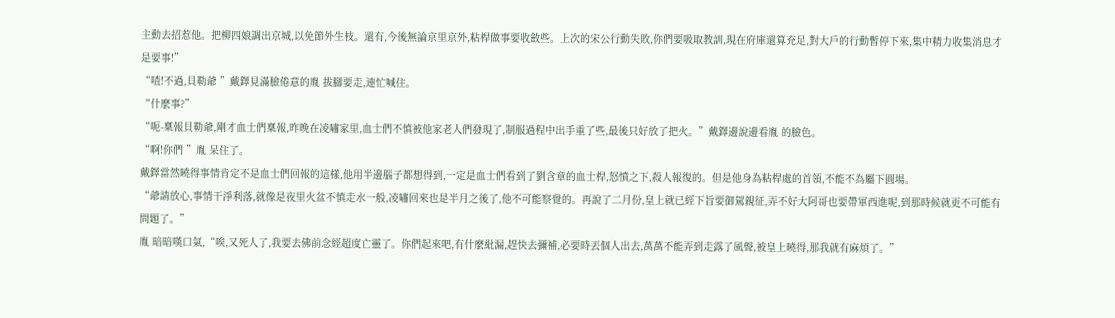主動去招惹他。把柳四娘調出京城,以免節外生枝。還有,今後無論京里京外,粘桿做事要收斂些。上次的宋公行動失敗,你們要吸取教訓,現在府庫還算充足,對大戶的行動暫停下來,集中精力收集消息才是要事!”
“喳!不過,貝勒爺 ”戴鐸見滿臉倦意的胤 拔腳要走,連忙喊住。
“什麼事?”
“呃-稟報貝勒爺,剛才血士們稟報,昨晚在凌嘯家里,血士們不慎被他家老人們發現了,制服過程中出手重了些,最後只好放了把火。”戴鐸邊說邊看胤 的臉色。
“啊!你們 ”胤 呆住了。
戴鐸當然曉得事情肯定不是血士們回報的這樣,他用半邊腦子都想得到,一定是血士們看到了劉含章的血士桿,怒憤之下,殺人報復的。但是他身為粘桿處的首領,不能不為屬下圓場。
“爺請放心,事情干淨利落,就像是夜里火盆不慎走水一般,凌嘯回來也是半月之後了,他不可能察覺的。再說了二月份,皇上就已經下旨要御駕親征,弄不好大阿哥也要帶軍西進呢,到那時候就更不可能有問題了。”
胤 暗暗嘆口氣,“唉,又死人了,我要去佛前念經超度亡靈了。你們起來吧,有什麼紕漏,趕快去彌補,必要時丟個人出去,萬萬不能弄到走露了風聲,被皇上曉得,那我就有麻煩了。”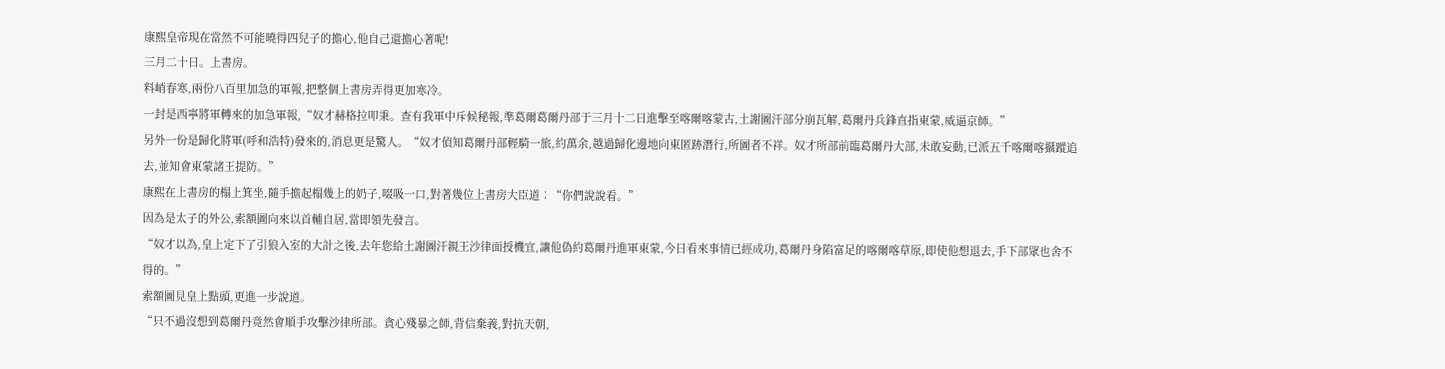康熙皇帝現在當然不可能曉得四兒子的擔心,他自己還擔心著呢!
三月二十日。上書房。
料峭春寒,兩份八百里加急的軍報,把整個上書房弄得更加寒冷。
一封是西寧將軍轉來的加急軍報,“奴才赫格拉叩秉。查有我軍中斥候秘報,準葛爾葛爾丹部于三月十二日進擊至喀爾喀蒙古,土謝圖汗部分崩瓦解,葛爾丹兵鋒直指東蒙,威逼京師。”
另外一份是歸化將軍(呼和浩特)發來的,消息更是驚人。“奴才偵知葛爾丹部輕騎一旅,約萬余,越過歸化邊地向東匿跡潛行,所圖者不祥。奴才所部前臨葛爾丹大部,未敢妄動,已派五千喀爾喀攝蹤追去,並知會東蒙諸王提防。”
康熙在上書房的榻上箕坐,隨手擔起榻幾上的奶子,啜吸一口,對著幾位上書房大臣道︰“你們說說看。”
因為是太子的外公,索額圖向來以首輔自居,當即領先發言。
“奴才以為,皇上定下了引狼入室的大計之後,去年您給土謝圖汗親王沙律面授機宜,讓他偽約葛爾丹進軍東蒙,今日看來事情已經成功,葛爾丹身陷富足的喀爾喀草原,即使他想退去,手下部眾也舍不得的。”
索額圖見皇上點頭,更進一步說道。
“只不過沒想到葛爾丹竟然會順手攻擊沙律所部。貪心殘暴之師,背信棄義,對抗天朝,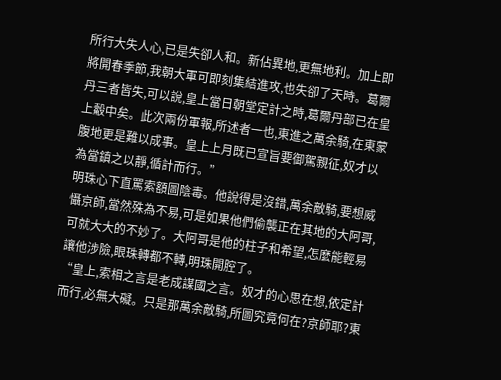所行大失人心,已是失卻人和。新佔異地,更無地利。加上即將開春季節,我朝大軍可即刻集結進攻,也失卻了天時。葛爾丹三者皆失,可以說,皇上當日朝堂定計之時,葛爾丹部已在皇上觳中矣。此次兩份軍報,所述者一也,東進之萬余騎,在東蒙腹地更是難以成事。皇上上月既已宣旨要御駕親征,奴才以為當鎮之以靜,循計而行。”
明珠心下直罵索額圖陰毒。他說得是沒錯,萬余敵騎,要想威懾京師,當然殊為不易,可是如果他們偷襲正在其地的大阿哥,可就大大的不妙了。大阿哥是他的柱子和希望,怎麼能輕易讓他涉險,眼珠轉都不轉,明珠開腔了。
“皇上,索相之言是老成謀國之言。奴才的心思在想,依定計而行,必無大礙。只是那萬余敵騎,所圖究竟何在?京師耶?東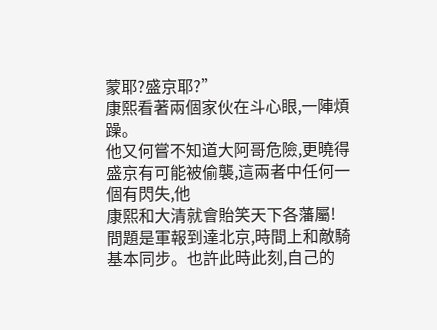蒙耶?盛京耶?”
康熙看著兩個家伙在斗心眼,一陣煩躁。
他又何嘗不知道大阿哥危險,更曉得盛京有可能被偷襲,這兩者中任何一個有閃失,他
康熙和大清就會貽笑天下各藩屬!
問題是軍報到達北京,時間上和敵騎基本同步。也許此時此刻,自己的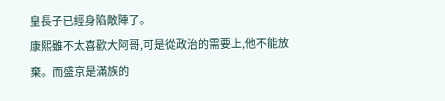皇長子已經身陷敵陣了。
康熙雖不太喜歡大阿哥,可是從政治的需要上,他不能放棄。而盛京是滿族的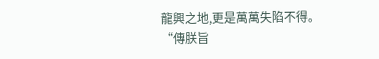龍興之地,更是萬萬失陷不得。
“傳朕旨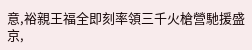意,裕親王福全即刻率領三千火槍營馳援盛京,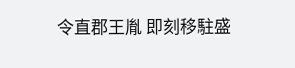令直郡王胤 即刻移駐盛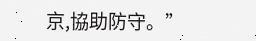京,協助防守。”